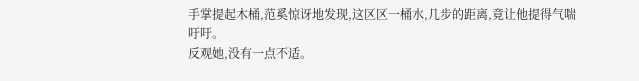手掌提起木桶,范奚惊讶地发现,这区区一桶水,几步的距离,竟让他提得气喘吁吁。
反观她,没有一点不适。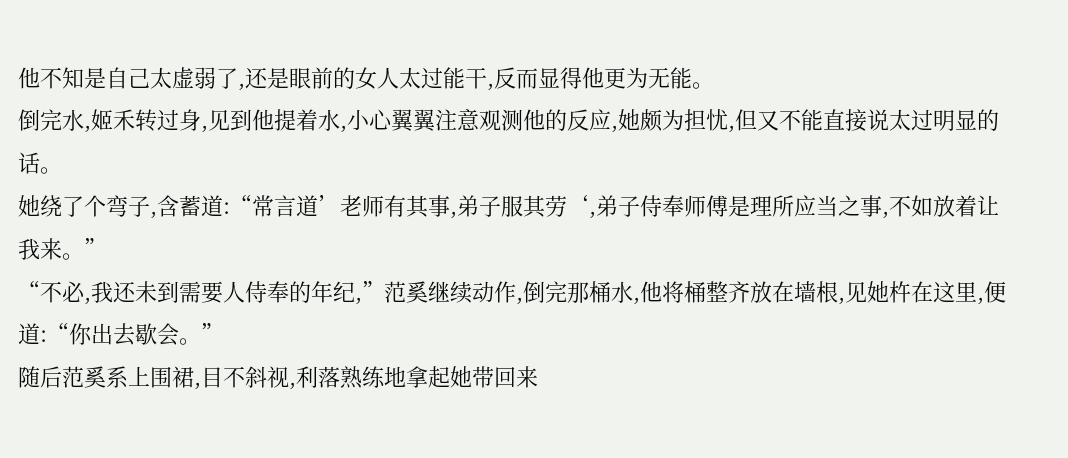他不知是自己太虚弱了,还是眼前的女人太过能干,反而显得他更为无能。
倒完水,姬禾转过身,见到他提着水,小心翼翼注意观测他的反应,她颇为担忧,但又不能直接说太过明显的话。
她绕了个弯子,含蓄道:“常言道’老师有其事,弟子服其劳‘,弟子侍奉师傅是理所应当之事,不如放着让我来。”
“不必,我还未到需要人侍奉的年纪,”范奚继续动作,倒完那桶水,他将桶整齐放在墙根,见她杵在这里,便道:“你出去歇会。”
随后范奚系上围裙,目不斜视,利落熟练地拿起她带回来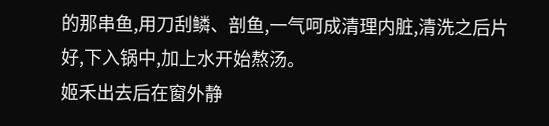的那串鱼,用刀刮鳞、剖鱼,一气呵成清理内脏,清洗之后片好,下入锅中,加上水开始熬汤。
姬禾出去后在窗外静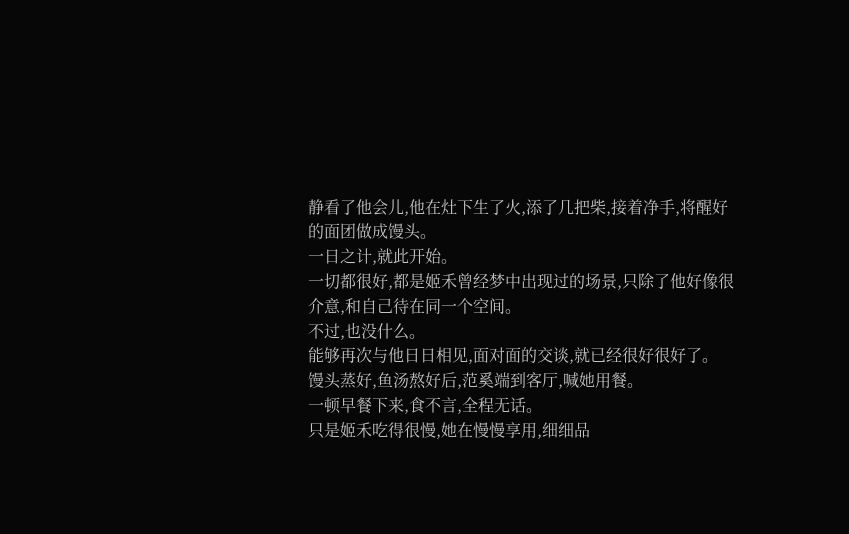静看了他会儿,他在灶下生了火,添了几把柴,接着净手,将醒好的面团做成馒头。
一日之计,就此开始。
一切都很好,都是姬禾曾经梦中出现过的场景,只除了他好像很介意,和自己待在同一个空间。
不过,也没什么。
能够再次与他日日相见,面对面的交谈,就已经很好很好了。
馒头蒸好,鱼汤熬好后,范奚端到客厅,喊她用餐。
一顿早餐下来,食不言,全程无话。
只是姬禾吃得很慢,她在慢慢享用,细细品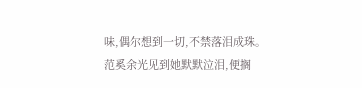味,偶尔想到一切,不禁落泪成珠。
范奚余光见到她默默泣泪,便搁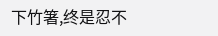下竹箸,终是忍不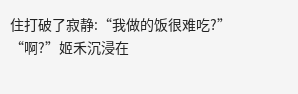住打破了寂静:“我做的饭很难吃?”
“啊?”姬禾沉浸在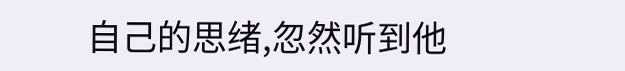自己的思绪,忽然听到他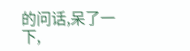的问话,呆了一下,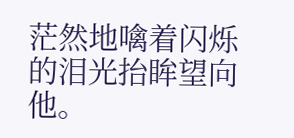茫然地噙着闪烁的泪光抬眸望向他。